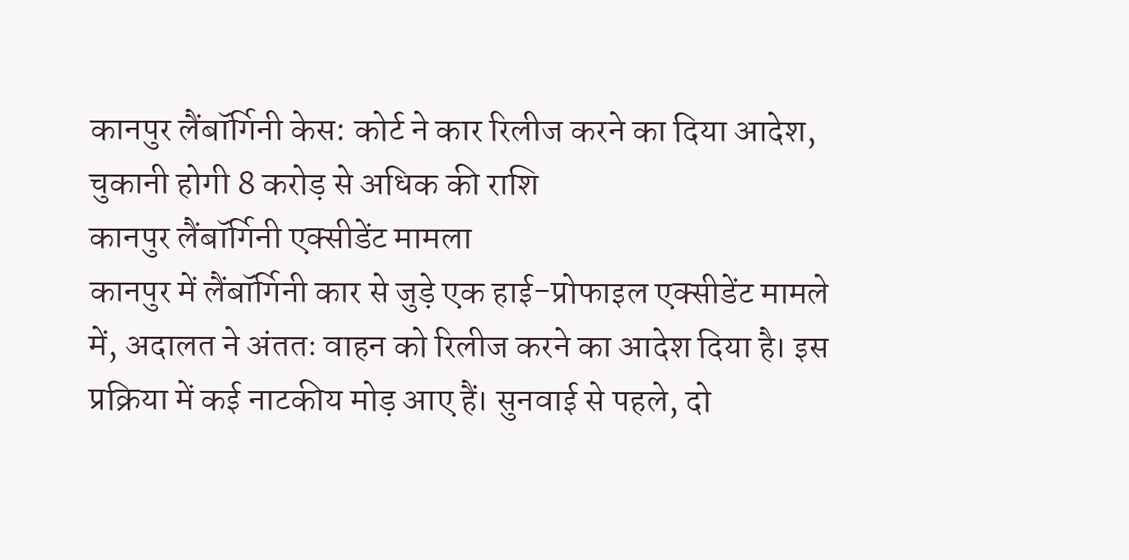कानपुर लैंबॉर्गिनी केस: कोर्ट ने कार रिलीज करने का दिया आदेश, चुकानी होगी 8 करोड़ से अधिक की राशि
कानपुर लैंबॉर्गिनी एक्सीडेंट मामला
कानपुर में लैंबॉर्गिनी कार से जुड़े एक हाई-प्रोफाइल एक्सीडेंट मामले में, अदालत ने अंततः वाहन को रिलीज करने का आदेश दिया है। इस प्रक्रिया में कई नाटकीय मोड़ आए हैं। सुनवाई से पहले, दो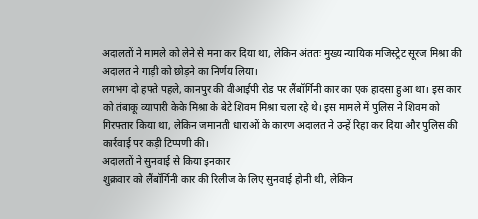अदालतों ने मामले को लेने से मना कर दिया था, लेकिन अंततः मुख्य न्यायिक मजिस्ट्रेट सूरज मिश्रा की अदालत ने गाड़ी को छोड़ने का निर्णय लिया।
लगभग दो हफ्ते पहले, कानपुर की वीआईपी रोड पर लैंबॉर्गिनी कार का एक हादसा हुआ था। इस कार को तंबाकू व्यापारी केके मिश्रा के बेटे शिवम मिश्रा चला रहे थे। इस मामले में पुलिस ने शिवम को गिरफ्तार किया था, लेकिन जमानती धाराओं के कारण अदालत ने उन्हें रिहा कर दिया और पुलिस की कार्रवाई पर कड़ी टिप्पणी की।
अदालतों ने सुनवाई से किया इनकार
शुक्रवार को लैंबॉर्गिनी कार की रिलीज के लिए सुनवाई होनी थी, लेकिन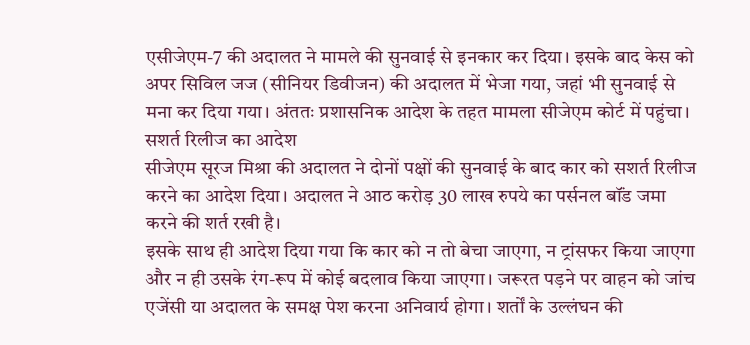एसीजेएम-7 की अदालत ने मामले की सुनवाई से इनकार कर दिया। इसके बाद केस को अपर सिविल जज (सीनियर डिवीजन) की अदालत में भेजा गया, जहां भी सुनवाई से मना कर दिया गया। अंततः प्रशासनिक आदेश के तहत मामला सीजेएम कोर्ट में पहुंचा।
सशर्त रिलीज का आदेश
सीजेएम सूरज मिश्रा की अदालत ने दोनों पक्षों की सुनवाई के बाद कार को सशर्त रिलीज करने का आदेश दिया। अदालत ने आठ करोड़ 30 लाख रुपये का पर्सनल बॉंड जमा करने की शर्त रखी है।
इसके साथ ही आदेश दिया गया कि कार को न तो बेचा जाएगा, न ट्रांसफर किया जाएगा और न ही उसके रंग-रूप में कोई बदलाव किया जाएगा। जरूरत पड़ने पर वाहन को जांच एजेंसी या अदालत के समक्ष पेश करना अनिवार्य होगा। शर्तों के उल्लंघन की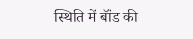स्थिति में बॉंड की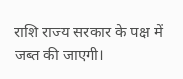राशि राज्य सरकार के पक्ष में जब्त की जाएगी।